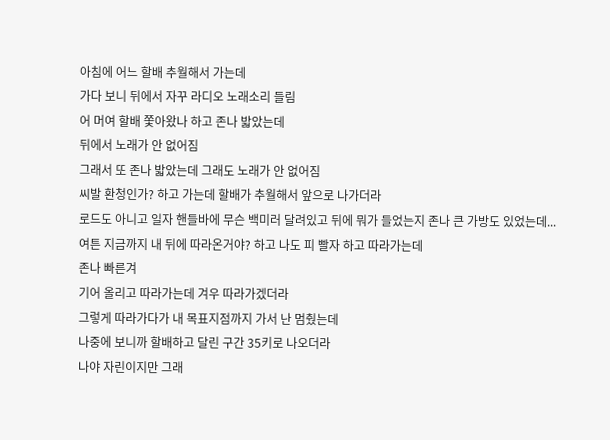아침에 어느 할배 추월해서 가는데
가다 보니 뒤에서 자꾸 라디오 노래소리 들림
어 머여 할배 쫓아왔나 하고 존나 밟았는데
뒤에서 노래가 안 없어짐
그래서 또 존나 밟았는데 그래도 노래가 안 없어짐
씨발 환청인가? 하고 가는데 할배가 추월해서 앞으로 나가더라
로드도 아니고 일자 핸들바에 무슨 백미러 달려있고 뒤에 뭐가 들었는지 존나 큰 가방도 있었는데...
여튼 지금까지 내 뒤에 따라온거야? 하고 나도 피 빨자 하고 따라가는데
존나 빠른겨
기어 올리고 따라가는데 겨우 따라가겠더라
그렇게 따라가다가 내 목표지점까지 가서 난 멈췄는데
나중에 보니까 할배하고 달린 구간 35키로 나오더라
나야 자린이지만 그래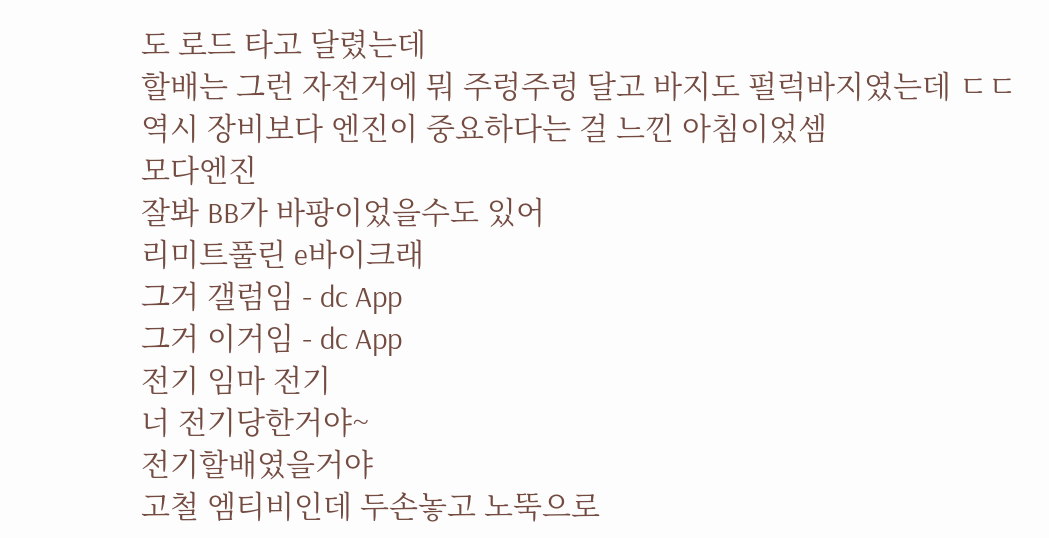도 로드 타고 달렸는데
할배는 그런 자전거에 뭐 주렁주렁 달고 바지도 펄럭바지였는데 ㄷㄷ
역시 장비보다 엔진이 중요하다는 걸 느낀 아침이었셈
모다엔진
잘봐 BB가 바팡이었을수도 있어
리미트풀린 e바이크래
그거 갤럼임 - dc App
그거 이거임 - dc App
전기 임마 전기
너 전기당한거야~
전기할배였을거야
고철 엠티비인데 두손놓고 노뚝으로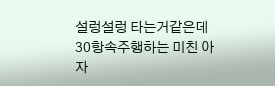설렁설렁 타는거같은데 30항속주행하는 미친 아자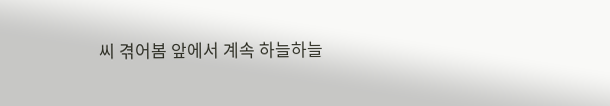씨 겪어봄 앞에서 계속 하늘하늘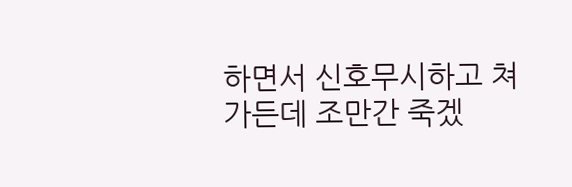하면서 신호무시하고 쳐 가든데 조만간 죽겠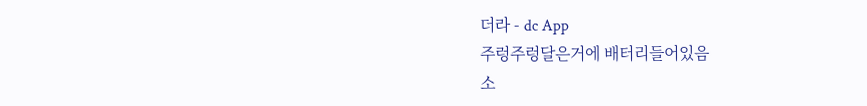더라 - dc App
주렁주렁달은거에 배터리들어있음
소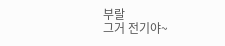부랄
그거 전기야~